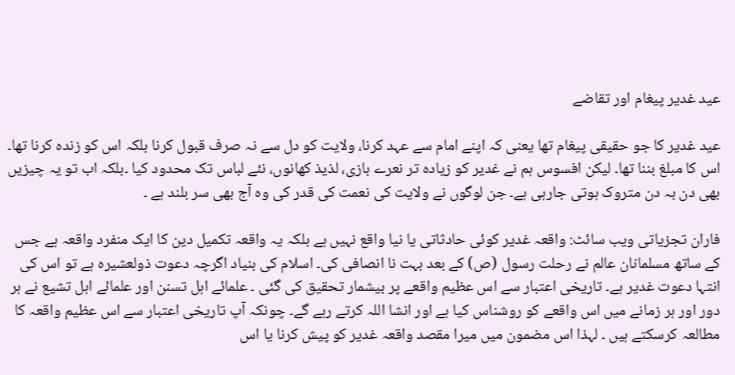عید غدیر پیغام اور تقاضے

عید غدیر کا جو حقیقی پیغام تھا یعنی کہ اپنے امام سے عہد کرنا، ولایت کو دل سے نہ صرف قبول کرنا بلکہ اس کو زندہ کرنا تھا۔ اس کا مبلغ بننا تھا۔ لیکن افسوس ہم نے غدیر کو زیادہ تر نعرے بازی، لذیذ کھانوں، نئے لباس تک محدود کیا ۔بلکہ اب تو یہ چیزیں بھی دن بہ دن متروک ہوتی جارہی ہے۔ جن لوگوں نے ولایت کی نعمت کی قدر کی وہ آج بھی سر بلند ہے ۔

فاران تجزیاتی ویب سائٹ: واقعہ غدیر کوئی حادثاتی یا نیا واقع نہیں ہے بلکہ یہ واقعہ تکمیل دین کا ایک منفرد واقعہ ہے جس کے ساتھ مسلمانان عالم نے رحلت رسول (ص) کے بعد بہت نا انصافی کی۔ اسلام کی بنیاد اگرچہ دعوت ذولعشیرہ ہے تو اس کی انتہا دعوت غدیر ہے۔ تاریخی اعتبار سے اس عظیم واقعے پر بیشمار تحقیق کی گئی ۔ علمائے اہل تسنن اور علمائے اہل تشیع نے ہر دور اور ہر زمانے میں اس واقعے کو روشناس کیا ہے اور انشا اللہ کرتے رہے گے۔ چونکہ آپ تاریخی اعتبار سے اس عظیم واقعہ کا مطالعہ کرسکتے ہیں ۔ لہذا اس مضمون میں میرا مقصد واقعہ غدیر کو پیش کرنا یا اس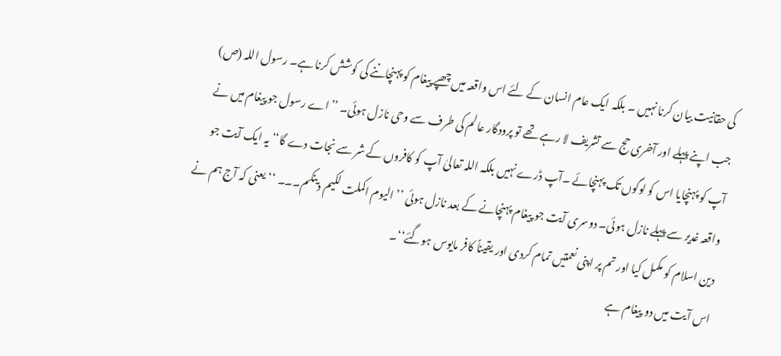کی حقانیت بیان کرنا نہیں ۔ بلکہ ایک عام انسان کے لئے اس واقعہ میں چھپے پیغام کو پہنچاننے کی کوشش کرنا ہے۔ رسول اللہ (ص) جب اپنے پہلے اور آخری حج سے تشریف لا رہے تھے تو پرودگار عالم کی طرف سے وحی نازل ہوئی۔ ’’اے رسول جو پیغام میں نے آپ کو پہنچایا اس کو لوگوں تک پہنچائے ۔آپ ڈرے نہیں بلکہ اللہ تعالیٰ آپ کو کافروں کے شر سے نجات دے گا‘‘ یہ ایک آیت جو واقعہ غدیر سے پہلے نازل ہوئی۔ دوسری آیت جو پیغام پہنچانے کے بعد نازل ہوئی ’’الیوم اکملت لکیم دینکم۔۔۔ ‘‘ یعنی کہ آج ہم نے دین اسلام کو مکمل کیا اور تم پر اپنی نعمتیں تمام کردی اور یقیناً کافر مایوس ہوگئے‘‘۔
اس آیت میں دو پیغام ہے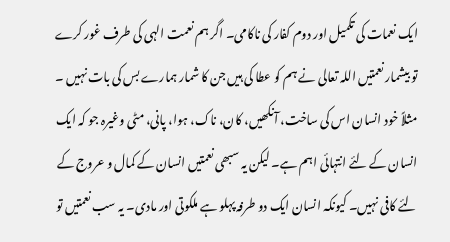ایک نعمات کی تکمیل اور دوم کفار کی ناکامی۔ اگر ہم نعمت الہی کی طرف غور کرے تو بیشمار نعمتیں اللہ تعالی نے ہم کو عطا کی ہیں جن کا شمار ہمارے بس کی بات نہیں ۔ مثلاً خود انسان اس کی ساخت، آنکھیں، کان، ناک، ہوا، پانی، مٹی وغیرہ جو کہ ایک انسان کے لئے انتہائی اہم ہے۔ لیکن یہ سبھی نعمتیں انسان کے کمال و عروج کے لئے کافی نہیں۔ کیونکہ انسان ایک دو طرفہ پہلو ہے ملکوتی اور مادی۔ یہ سب نعمتیں تو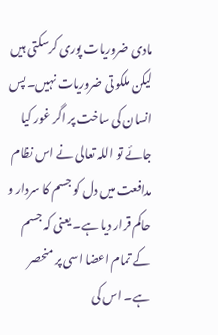مادی ضروریات پوری کرسکتی ہیں لیکن ملکو تی ضروریات نہیں۔ پس انسان کی ساخت پر اگر غور کیا جائے تو اللہ تعالی نے اس نظام مدافعت میں دل کو جسم کا سردار و حاکم قرار دیا ہے۔ یعنی کہ جسم کے تمام اعضا اسی پر منحصر ہے۔ اس کی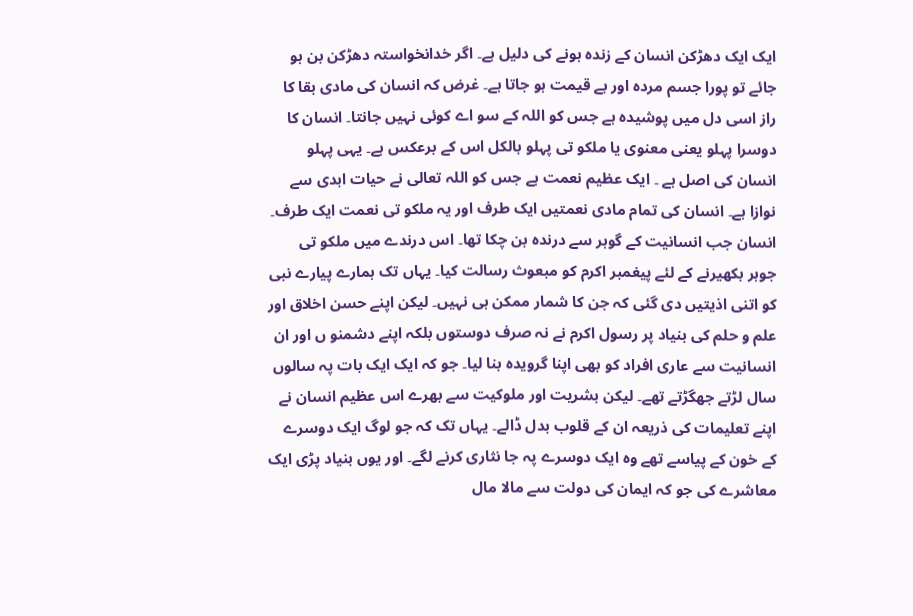ایک ایک دھڑکن انسان کے زندہ ہونے کی دلیل ہے۔ اگر خدانخواستہ دھڑکن بن ہو جائے تو پورا جسم مردہ اور بے قیمت ہو جاتا ہے۔ غرض کہ انسان کی مادی بقا کا راز اسی دل میں پوشیدہ ہے جس کو اللہ کے سو اے کوئی نہیں جانتا۔ انسان کا دوسرا پہلو یعنی معنوی یا ملکو تی پہلو بالکل اس کے برعکس ہے۔ یہی پہلو انسان کی اصل ہے ۔ ایک عظیم نعمت ہے جس کو اللہ تعالی نے حیات ابدی سے نوازا ہے۔ انسان کی تمام مادی نعمتیں ایک طرف اور یہ ملکو تی نعمت ایک طرف۔ انسان جب انسانیت کے گوہر سے درندہ بن چکا تھا۔ اس درندے میں ملکو تی جوہر بکھیرنے کے لئے پیغمبر اکرم کو مبعوث رسالت کیا۔ یہاں تک ہمارے پیارے نبی کو اتنی اذیتیں دی گئی کہ جن کا شمار ممکن ہی نہیں۔ لیکن اپنے حسن اخلاق اور علم و حلم کی بنیاد پر رسول اکرم نے نہ صرف دوستوں بلکہ اپنے دشمنو ں اور ان انسانیت سے عاری افراد کو بھی اپنا گرویدہ بنا لیا۔ جو کہ ایک ایک بات پہ سالوں سال لڑتے جھگڑتے تھے۔ لیکن بشریت اور ملوکیت سے بھرے اس عظیم انسان نے اپنے تعلیمات کی ذریعہ ان کے قلوب بدل ڈالے۔ یہاں تک کہ جو لوگ ایک دوسرے کے خون کے پیاسے تھے وہ ایک دوسرے پہ جا نثاری کرنے لگے۔ اور یوں بنیاد پڑی ایک معاشرے کی جو کہ ایمان کی دولت سے مالا مال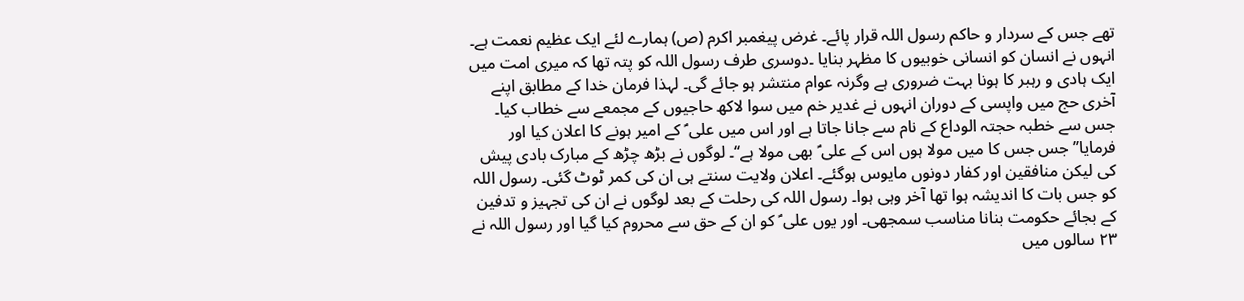تھے جس کے سردار و حاکم رسول اللہ قرار پائے۔ غرض پیغمبر اکرم (ص) ہمارے لئے ایک عظیم نعمت ہے۔ انہوں نے انسان کو انسانی خوبیوں کا مظہر بنایا ۔دوسری طرف رسول اللہ کو پتہ تھا کہ میری امت میں ایک ہادی و رہبر کا ہونا بہت ضروری ہے وگرنہ عوام منتشر ہو جائے گی۔ لہذا فرمان خدا کے مطابق اپنے آخری حج میں واپسی کے دوران انہوں نے غدیر خم میں سوا لاکھ حاجیوں کے مجمعے سے خطاب کیا۔ جس سے خطبہ حجتہ الوداع کے نام سے جانا جاتا ہے اور اس میں علی ؑ کے امیر ہونے کا اعلان کیا اور فرمایا’’جس جس کا میں مولا ہوں اس کے علی ؑ بھی مولا ہے‘‘۔ لوگوں نے بڑھ چڑھ کے مبارک بادی پیش کی لیکن منافقین اور کفار دونوں مایوس ہوگئے۔ اعلان ولایت سنتے ہی ان کی کمر ٹوٹ گئی۔ رسول اللہ کو جس بات کا اندیشہ ہوا تھا آخر وہی ہوا۔ رسول اللہ کی رحلت کے بعد لوگوں نے ان کی تجہیز و تدفین کے بجائے حکومت بنانا مناسب سمجھی۔ اور یوں علی ؑ کو ان کے حق سے محروم کیا گیا اور رسول اللہ نے ۲۳ سالوں میں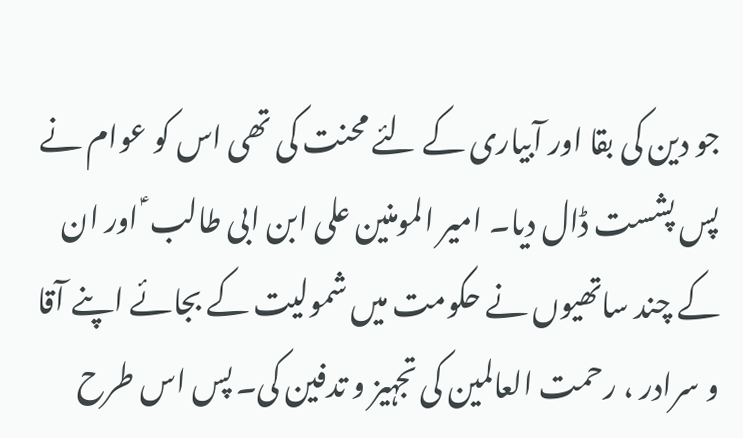جو دین کی بقا اور آبیاری کے لئے محنت کی تھی اس کو عوام نے پس پشست ڈال دیا۔ امیر المومنین علی ابن ابی طالب ؑ اور ان کے چند ساتھیوں نے حکومت میں شمولیت کے بجائے اپنے آقا و سرادر ، رحمت العالمین کی تجہیز و تدفین کی۔ پس اس طرح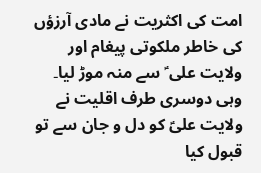امت کی اکثریت نے مادی آرزؤں کی خاطر ملکوتی پیغام اور ولایت علی ؑ سے منہ موڑ لیا۔ وہی دوسری طرف اقلیت نے ولایت علیؑ کو دل و جان سے تو قبول کیا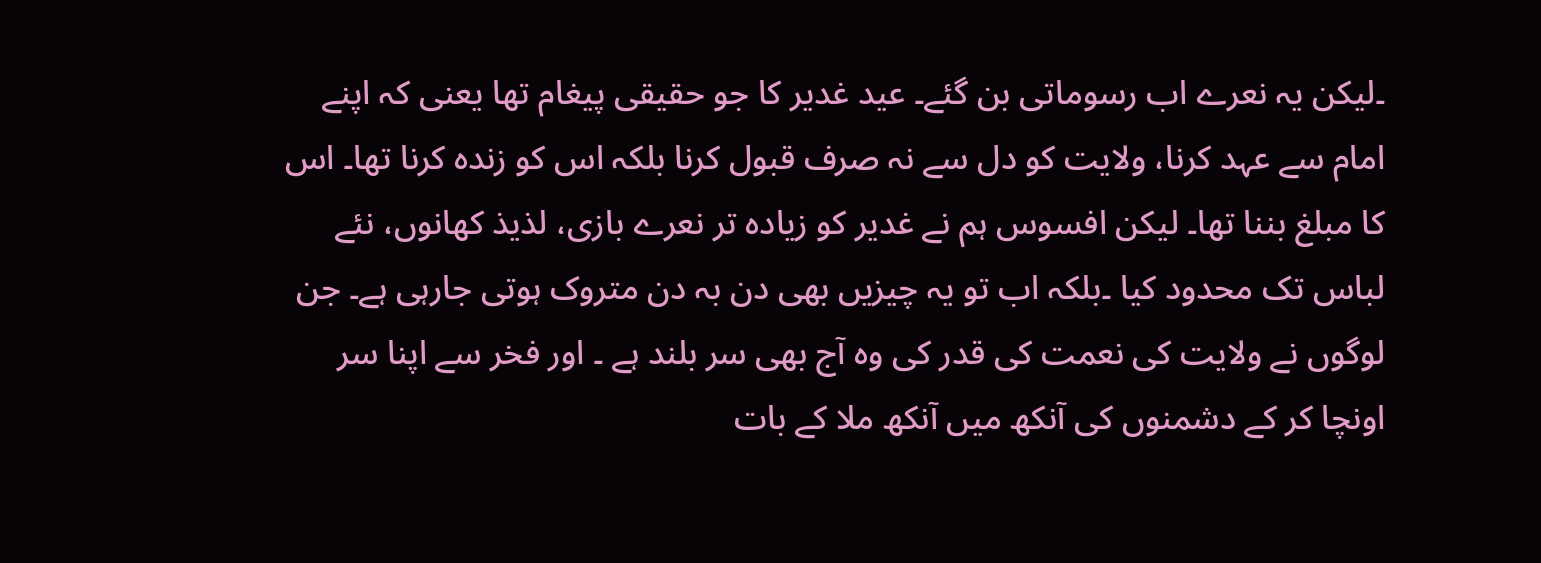۔لیکن یہ نعرے اب رسوماتی بن گئے۔ عید غدیر کا جو حقیقی پیغام تھا یعنی کہ اپنے امام سے عہد کرنا، ولایت کو دل سے نہ صرف قبول کرنا بلکہ اس کو زندہ کرنا تھا۔ اس کا مبلغ بننا تھا۔ لیکن افسوس ہم نے غدیر کو زیادہ تر نعرے بازی، لذیذ کھانوں، نئے لباس تک محدود کیا ۔بلکہ اب تو یہ چیزیں بھی دن بہ دن متروک ہوتی جارہی ہے۔ جن لوگوں نے ولایت کی نعمت کی قدر کی وہ آج بھی سر بلند ہے ۔ اور فخر سے اپنا سر اونچا کر کے دشمنوں کی آنکھ میں آنکھ ملا کے بات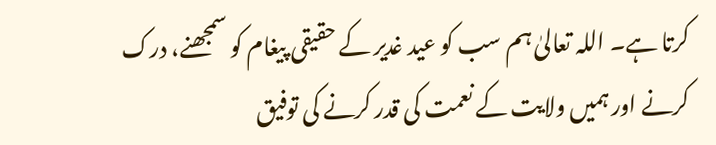کرتا ہے۔ اللہ تعالیٰ ہم سب کو عید غدیر کے حقیقی پیغام کو سمجھنے، درک کرنے اور ہمیں ولایت کے نعمت کی قدر کرنے کی توفیق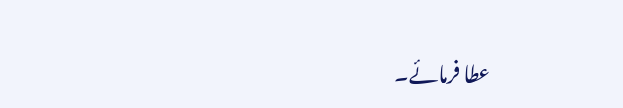عطا فرمائے۔